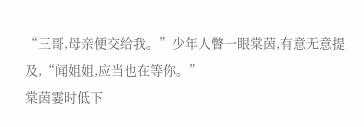“三哥,母亲便交给我。”少年人瞥一眼棠茵,有意无意提及,“闻姐姐,应当也在等你。”
棠茵霎时低下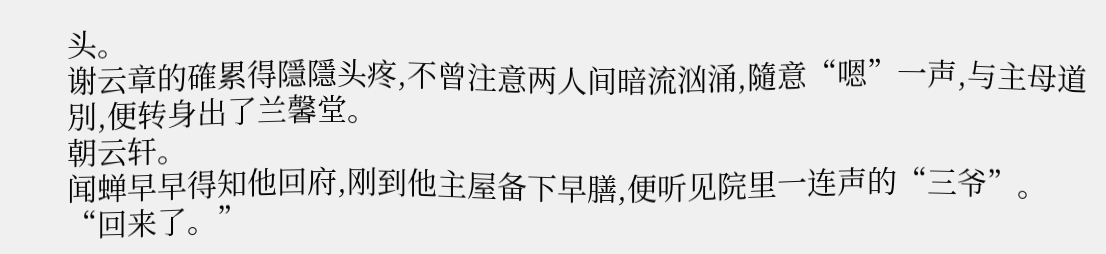头。
谢云章的確累得隱隱头疼,不曾注意两人间暗流汹涌,隨意“嗯”一声,与主母道別,便转身出了兰馨堂。
朝云轩。
闻蝉早早得知他回府,刚到他主屋备下早膳,便听见院里一连声的“三爷”。
“回来了。”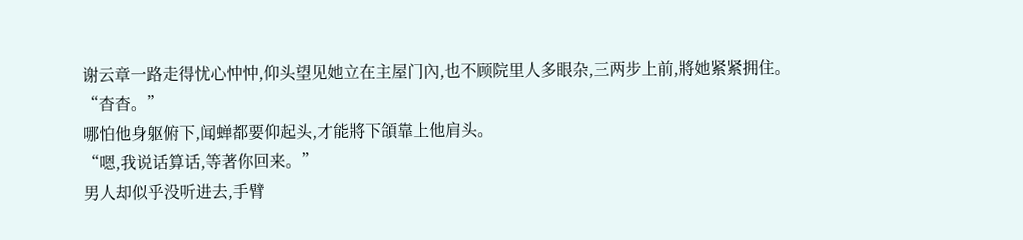谢云章一路走得忧心忡忡,仰头望见她立在主屋门內,也不顾院里人多眼杂,三两步上前,將她紧紧拥住。
“杳杳。”
哪怕他身躯俯下,闻蝉都要仰起头,才能將下頜靠上他肩头。
“嗯,我说话算话,等著你回来。”
男人却似乎没听进去,手臂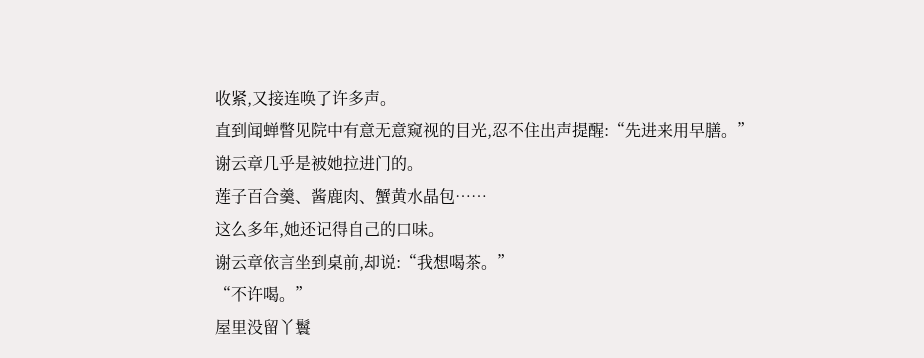收紧,又接连唤了许多声。
直到闻蝉瞥见院中有意无意窥视的目光,忍不住出声提醒:“先进来用早膳。”
谢云章几乎是被她拉进门的。
莲子百合羹、酱鹿肉、蟹黄水晶包……
这么多年,她还记得自己的口味。
谢云章依言坐到桌前,却说:“我想喝茶。”
“不许喝。”
屋里没留丫鬟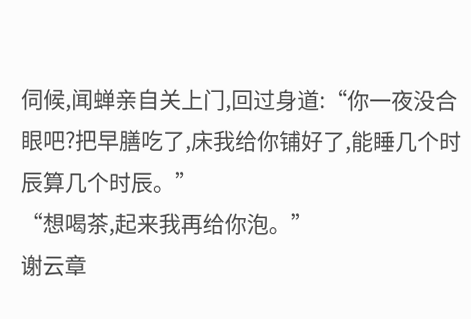伺候,闻蝉亲自关上门,回过身道:“你一夜没合眼吧?把早膳吃了,床我给你铺好了,能睡几个时辰算几个时辰。”
“想喝茶,起来我再给你泡。”
谢云章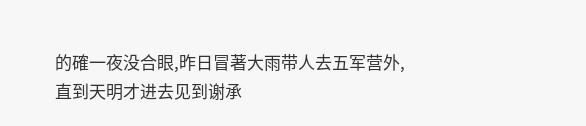的確一夜没合眼,昨日冒著大雨带人去五军营外,直到天明才进去见到谢承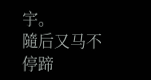宇。
隨后又马不停蹄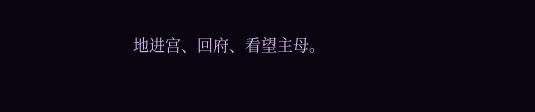地进宫、回府、看望主母。